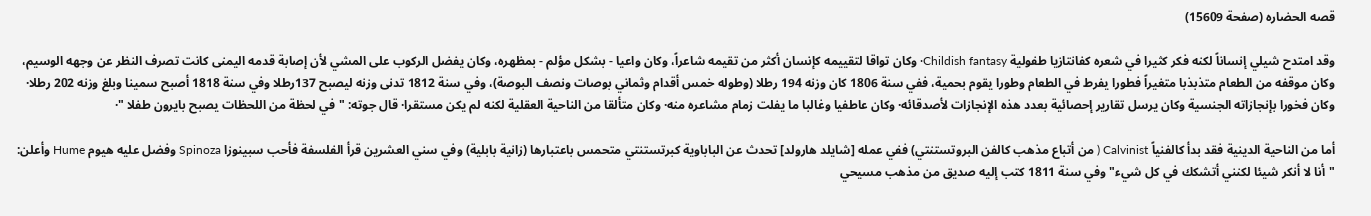قصه الحضاره (صفحة 15609)

وقد امتدح شيلي إنساناً لكنه فكر كثيرا في شعره كفانتازيا طفولية Childish fantasy· وكان تواقا لتقييمه كإنسان أكثر من تقيمه شاعراً، وكان واعيا - بشكل مؤلم - بمظهره، وكان يفضل الركوب على المشي لأن إصابة قدمه اليمنى كانت تصرف النظر عن وجهه الوسيم، وكان موقفه من الطعام متذبذبا متغيراً فطورا يفرط في الطعام وطورا يقوم بحمية، ففي سنة 1806 كان وزنه 194 رطلا (وطوله خمس أقدام وثماني بوصات ونصف البوصة)، وفي سنة 1812 تدنى وزنه ليصبح 137رطلا وفي سنة 1818 أصبح سمينا وبلغ وزنه 202 رطلا· وكان فخورا بإنجازاته الجنسية وكان يرسل تقارير إحصائية بعدد هذه الإنجازات لأصدقائه· وكان عاطفيا وغالبا ما يفلت زمام مشاعره منه· وكان متألقا من الناحية العقلية لكنه لم يكن مستقرا· قال جوته: "في لحظة من اللحظات يصبح بايرون طفلا "·

أما من الناحية الدينية فقد بدأ كالفنياً Calvinist ( من أتباع مذهب كالفن البروتستنتي) ففي عمله [شايلد هارولد] تحدث عن الباباوية كبرتستنتي متحمس باعتبارها (زانية بابلية) وفي سني العشرين قرأ الفلسفة فأحب سبينوزا Spinoza وفضل عليه هيوم Hume وأعلن: "أنا لا أنكر شيئا لكنني أتشكك في كل شيء" وفي سنة 1811 كتب إليه صديق من مذهب مسيحي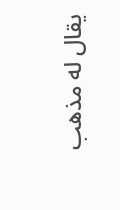يقال له مذهب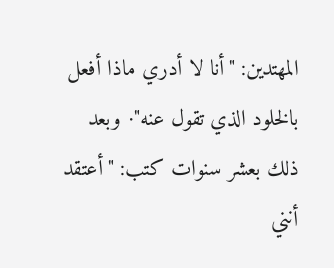المهتدين: "أنا لا أدري ماذا أفعل بالخلود الذي تقول عنه"· وبعد ذلك بعشر سنوات كتب: "أعتقد أنني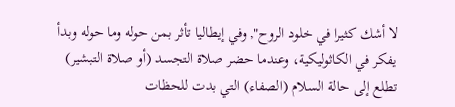لا أشك كثيرا في خلود الروح", وفي إيطاليا تأثر بمن حوله وما حوله وبدأ يفكر في الكاثوليكية، وعندما حضر صلاة التجسد (أو صلاة التبشير) تطلع إلى حالة السلام (الصفاء) التي بدت للحظات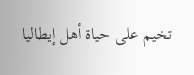تخيم على حياة أهل إيطاليا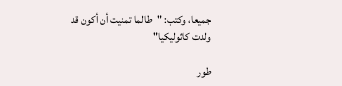جميعا، وكتب: "طالما تمنيت أن أكون قد ولدت كاثوليكيا"

طور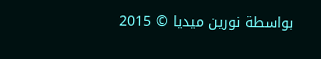بواسطة نورين ميديا © 2015